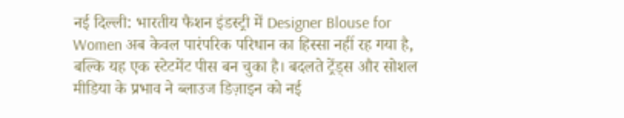नई दिल्ली: भारतीय फैशन इंडस्ट्री में Designer Blouse for Women अब केवल पारंपरिक परिधान का हिस्सा नहीं रह गया है, बल्कि यह एक स्टेटमेंट पीस बन चुका है। बदलते ट्रेंड्स और सोशल मीडिया के प्रभाव ने ब्लाउज डिज़ाइन को नई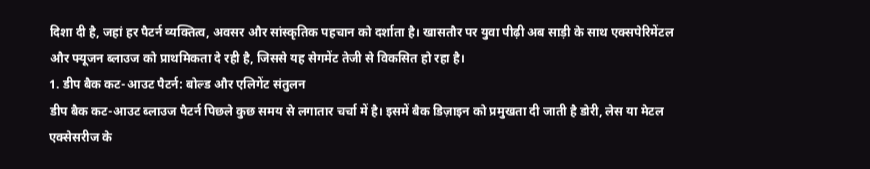दिशा दी है, जहां हर पैटर्न व्यक्तित्व, अवसर और सांस्कृतिक पहचान को दर्शाता है। खासतौर पर युवा पीढ़ी अब साड़ी के साथ एक्सपेरिमेंटल और फ्यूजन ब्लाउज को प्राथमिकता दे रही है, जिससे यह सेगमेंट तेजी से विकसित हो रहा है।
1. डीप बैक कट-आउट पैटर्न: बोल्ड और एलिगेंट संतुलन
डीप बैक कट-आउट ब्लाउज पैटर्न पिछले कुछ समय से लगातार चर्चा में है। इसमें बैक डिज़ाइन को प्रमुखता दी जाती है डोरी, लेस या मेटल एक्सेसरीज के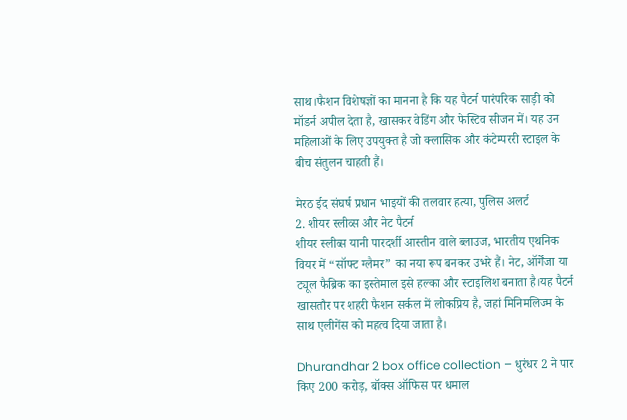साथ।फैशन विशेषज्ञों का मानना है कि यह पैटर्न पारंपरिक साड़ी को मॉडर्न अपील देता है, खासकर वेडिंग और फेस्टिव सीजन में। यह उन महिलाओं के लिए उपयुक्त है जो क्लासिक और कंटेम्पररी स्टाइल के बीच संतुलन चाहती हैं।

मेरठ ईद संघर्ष प्रधान भाइयों की तलवार हत्या, पुलिस अलर्ट
2. शीयर स्लीव्स और नेट पैटर्न
शीयर स्लीव्स यानी पारदर्शी आस्तीन वाले ब्लाउज, भारतीय एथनिक वियर में “सॉफ्ट ग्लैमर” का नया रूप बनकर उभरे हैं। नेट, ऑर्गेंजा या ट्यूल फैब्रिक का इस्तेमाल इसे हल्का और स्टाइलिश बनाता है।यह पैटर्न खासतौर पर शहरी फैशन सर्कल में लोकप्रिय है, जहां मिनिमलिज्म के साथ एलीगेंस को महत्व दिया जाता है।

Dhurandhar 2 box office collection – धुरंधर 2 ने पार किए 200 करोड़, बॉक्स ऑफिस पर धमाल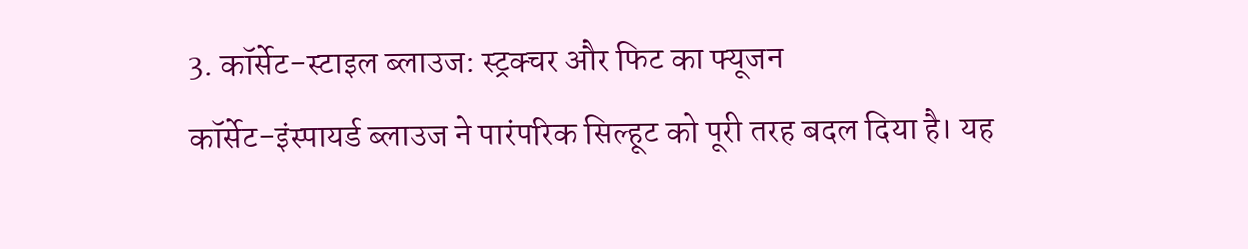3. कॉर्सेट-स्टाइल ब्लाउज: स्ट्रक्चर और फिट का फ्यूजन
कॉर्सेट-इंस्पायर्ड ब्लाउज ने पारंपरिक सिल्हूट को पूरी तरह बदल दिया है। यह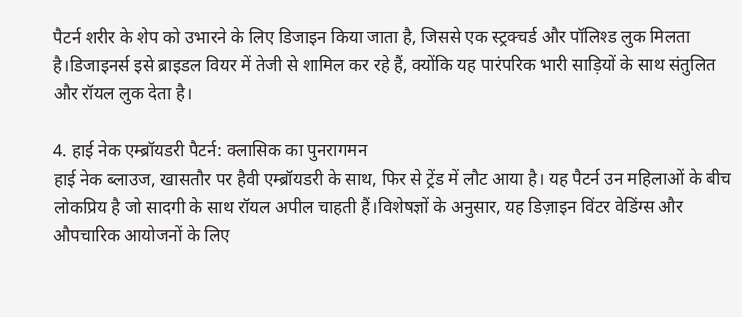पैटर्न शरीर के शेप को उभारने के लिए डिजाइन किया जाता है, जिससे एक स्ट्रक्चर्ड और पॉलिश्ड लुक मिलता है।डिजाइनर्स इसे ब्राइडल वियर में तेजी से शामिल कर रहे हैं, क्योंकि यह पारंपरिक भारी साड़ियों के साथ संतुलित और रॉयल लुक देता है।

4. हाई नेक एम्ब्रॉयडरी पैटर्न: क्लासिक का पुनरागमन
हाई नेक ब्लाउज, खासतौर पर हैवी एम्ब्रॉयडरी के साथ, फिर से ट्रेंड में लौट आया है। यह पैटर्न उन महिलाओं के बीच लोकप्रिय है जो सादगी के साथ रॉयल अपील चाहती हैं।विशेषज्ञों के अनुसार, यह डिज़ाइन विंटर वेडिंग्स और औपचारिक आयोजनों के लिए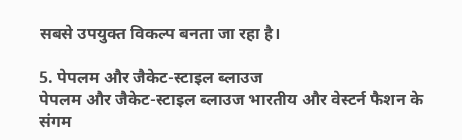सबसे उपयुक्त विकल्प बनता जा रहा है।

5. पेपलम और जैकेट-स्टाइल ब्लाउज
पेपलम और जैकेट-स्टाइल ब्लाउज भारतीय और वेस्टर्न फैशन के संगम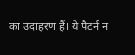का उदाहरण हैं। ये पैटर्न न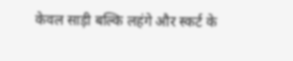केवल साड़ी बल्कि लहंगे और स्कर्ट के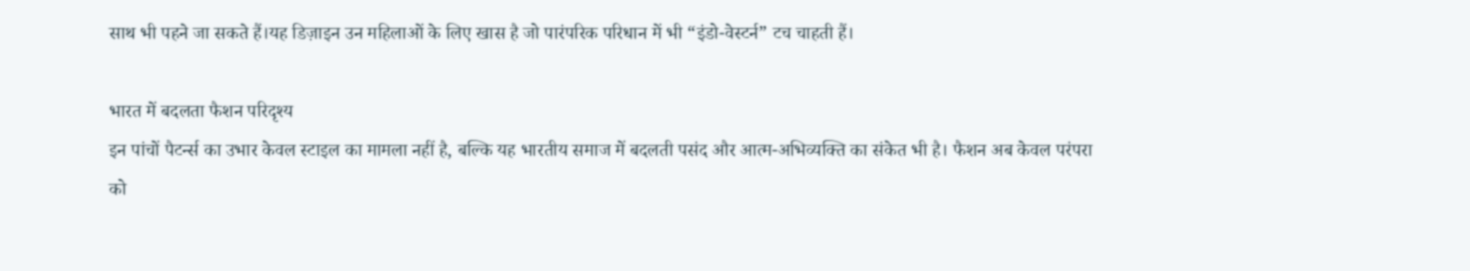साथ भी पहने जा सकते हैं।यह डिज़ाइन उन महिलाओं के लिए खास है जो पारंपरिक परिधान में भी “इंडो-वेस्टर्न” टच चाहती हैं।

भारत में बदलता फैशन परिदृश्य
इन पांचों पैटर्न्स का उभार केवल स्टाइल का मामला नहीं है, बल्कि यह भारतीय समाज में बदलती पसंद और आत्म-अभिव्यक्ति का संकेत भी है। फैशन अब केवल परंपरा को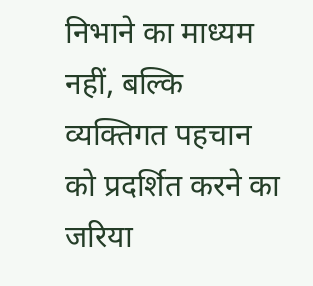निभाने का माध्यम नहीं, बल्कि व्यक्तिगत पहचान को प्रदर्शित करने का जरिया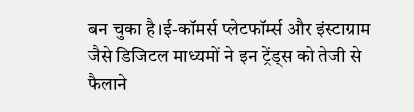बन चुका है।ई-कॉमर्स प्लेटफॉर्म्स और इंस्टाग्राम जैसे डिजिटल माध्यमों ने इन ट्रेंड्स को तेजी से फैलाने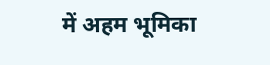में अहम भूमिका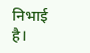निभाई है।